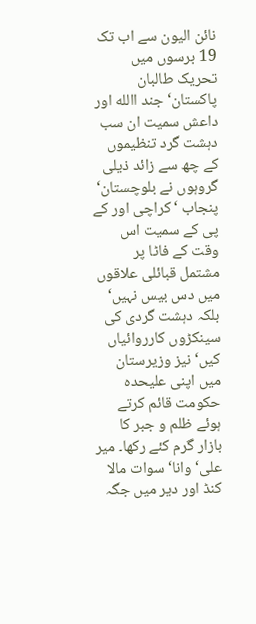نائن الیون سے اب تک 19 برسوں میں تحریک طالبان پاکستان‘ جند االله اور داعش سمیت ان سب دہشت گرد تنظیموں کے چھ سے زائد ذیلی گروہوں نے بلوچستان‘ پنجاب ‘کراچی اور کے پی کے سمیت اس وقت کے فاٹا پر مشتمل قبائلی علاقوں میں دس بیس نہیں‘ بلکہ دہشت گردی کی سینکڑوں کارروائیاں کیں‘ نیز وزیرستان میں اپنی علیحدہ حکومت قائم کرتے ہوئے ظلم و جبر کا بازار گرم کئے رکھا۔ میر علی‘ وانا‘ سوات مالا کنڈ اور دیر میں جگہ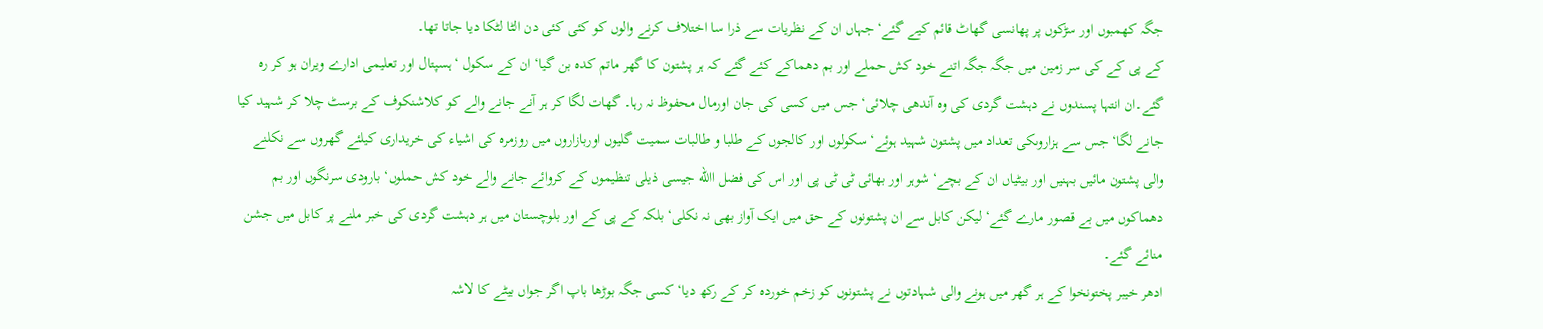جگہ کھمبوں اور سڑکوں پر پھانسی گھاٹ قائم کیے گئے‘ جہاں ان کے نظریات سے ذرا سا اختلاف کرنے والوں کو کئی کئی دن الٹا لٹکا دیا جاتا تھا۔
کے پی کے کی سر زمین میں جگہ جگہ اتنے خود کش حملے اور بم دھماکے کئے گئے کہ ہر پشتون کا گھر ماتم کدہ بن گیا‘ ان کے سکول ‘ہسپتال اور تعلیمی ادارے ویران ہو کر رہ گئے۔ان انتہا پسندوں نے دہشت گردی کی وہ آندھی چلائی‘ جس میں کسی کی جان اورمال محفوظ نہ رہا۔ گھات لگا کر ہر آنے جانے والے کو کلاشنکوف کے برسٹ چلا کر شہید کیا جانے لگا‘ جس سے ہزاروںکی تعداد میں پشتون شہید ہوئے‘ سکولوں اور کالجوں کے طلبا و طالبات سمیت گلیوں اوربازاروں میں روزمرہ کی اشیاء کی خریداری کیلئے گھروں سے نکلنے والی پشتون مائیں بہنیں اور بیٹیاں ان کے بچے‘ شوہر اور بھائی ٹی ٹی پی اور اس کی فضل االله جیسی ذیلی تنظیموں کے کروائے جانے والے خود کش حملوں‘ بارودی سرنگوں اور بم دھماکوں میں بے قصور مارے گئے‘ لیکن کابل سے ان پشتونوں کے حق میں ایک آواز بھی نہ نکلی‘ بلکہ کے پی کے اور بلوچستان میں ہر دہشت گردی کی خبر ملنے پر کابل میں جشن منائے گئے۔
ادھر خیبر پختونخوا کے ہر گھر میں ہونے والی شہادتوں نے پشتونوں کو زخم خوردہ کر کے رکھ دیا‘ کسی جگہ بوڑھا باپ اگر جواں بیٹے کا لاشہ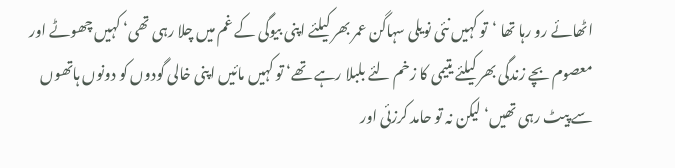اٹھائے رو رہا تھا ‘تو کہیں نئی نویلی سہاگن عمر بھر کیلئے اپنی بیوگی کے غم میں چلا رہی تھی‘ کہیں چھوٹے اور معصوم بچے زندگی بھر کیلئے یتیمی کا زخم لئے بلبلا رہے تھے‘ تو کہیں مائیں اپنی خالی گودوں کو دونوں ہاتھوں سے پیٹ رہی تھیں‘ لیکن نہ تو حامد کرزئی اور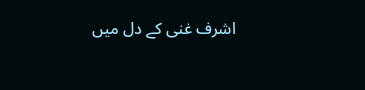اشرف غنی کے دل میں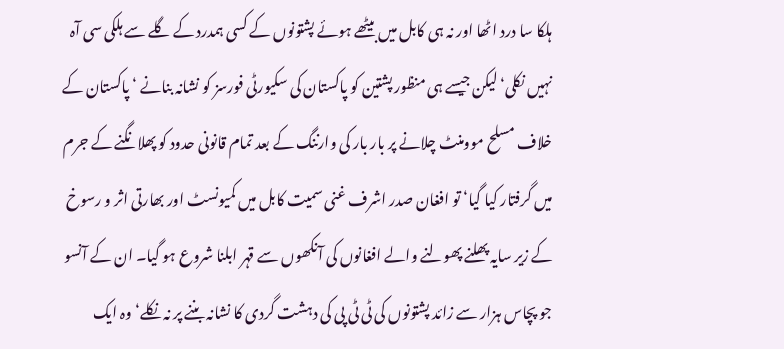ہلکا سا درد اٹھا اور نہ ہی کابل میں بیٹھے ہوئے پشتونوں کے کسی ہمدرد کے گلے سے ہلکی سی آہ نہیں نکلی‘لیکن جیسے ہی منظور پشتین کو پاکستان کی سکیورٹی فورسز کو نشانہ بنانے ‘ پاکستان کے خلاف مسلح موومنٹ چلانے پر بار بار کی وارننگ کے بعد تمام قانونی حدود کو پھلانگنے کے جرم میں گرفتار کیا گیا‘ تو افغان صدر اشرف غنی سمیت کابل میں کمیونسٹ اور بھارتی اثر و رسوخ کے زیر سایہ پھلنے پھولنے والے افغانوں کی آنکھوں سے قہر ابلنا شروع ہو گیا۔ ان کے آنسو جو پچاس ہزار سے زائد پشتونوں کی ٹی ٹی پی کی دہشت گردی کا نشانہ بننے پر نہ نکلے‘ وہ ایک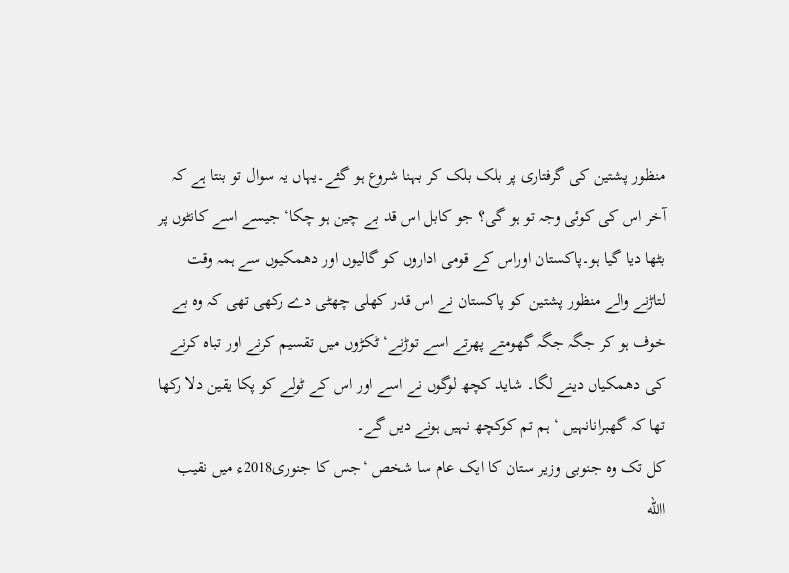منظور پشتین کی گرفتاری پر بلک بلک کر بہنا شروع ہو گئے۔یہاں یہ سوال تو بنتا ہے کہ آخر اس کی کوئی وجہ تو ہو گی؟ جو کابل اس قد بے چین ہو چکا‘ جیسے اسے کانٹوں پر بٹھا دیا گیا ہو۔پاکستان اوراس کے قومی اداروں کو گالیوں اور دھمکیوں سے ہمہ وقت لتاڑنے والے منظور پشتین کو پاکستان نے اس قدر کھلی چھٹی دے رکھی تھی کہ وہ بے خوف ہو کر جگہ جگہ گھومتے پھرتے اسے توڑنے‘ ٹکڑوں میں تقسیم کرنے اور تباہ کرنے کی دھمکیاں دینے لگا۔ شاید کچھ لوگوں نے اسے اور اس کے ٹولے کو پکا یقین دلا رکھا تھا کہ گھبرانانہیں ‘ ہم تم کوکچھ نہیں ہونے دیں گے۔
کل تک وہ جنوبی وزیر ستان کا ایک عام سا شخص ‘جس کا جنوری2018ء میں نقیب االله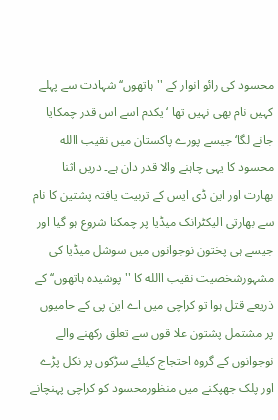محسود کی رائو انوار کے '' ہاتھوں‘‘ شہادت سے پہلے کہیں نام بھی نہیں تھا ‘یکدم اسے اس قدر چمکایا جانے لگا‘ جیسے پورے پاکستان میں نقیب االله محسود کا یہی چاہنے والا قدر دان ہے۔ دریں اثنا بھارت اور این ڈی ایس کے تربیت یافتہ پشتین کا نام سے بھارتی الیکٹرانک میڈیا پر چمکنا شروع ہو گیا اور جیسے ہی پختون نوجوانوں میں سوشل میڈیا کی مشہورشخصیت نقیب االله کا '' پوشیدہ ہاتھوں‘‘ کے ذریعے قتل ہوا تو کراچی میں اے این پی کے حامیوں پر مشتمل پشتون علا قوں سے تعلق رکھنے والے نوجوانوں کے گروہ احتجاج کیلئے سڑکوں پر نکل پڑے اور پلک جھپکنے میں منظورمحسود کو کراچی پہنچانے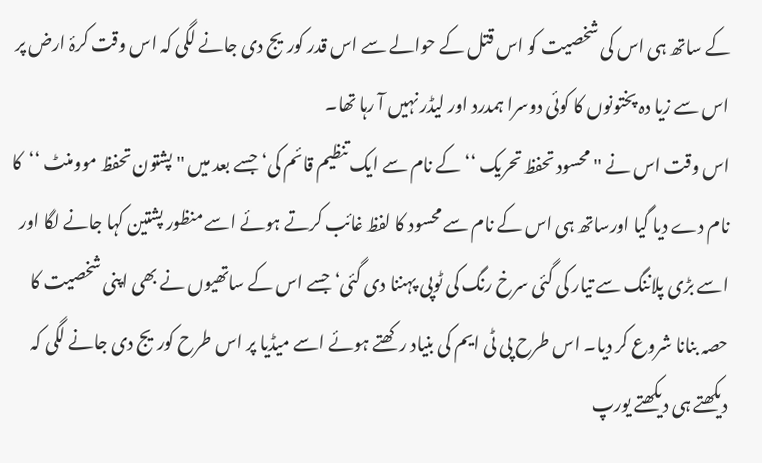کے ساتھ ہی اس کی شخصیت کو اس قتل کے حوالے سے اس قدر کوریج دی جانے لگی کہ اس وقت کرۂ ارض پر اس سے زیا دہ پختونوں کا کوئی دوسرا ہمدرد اور لیڈر نہیں آ رہا تھا۔
اس وقت اس نے ''محسود تحفظ تحریک ‘‘ کے نام سے ایک تنظیم قائم کی‘ جسے بعد میں '' پشتون تحفظ موومنٹ ‘‘کا نام دے دیا گیا اورساتھ ہی اس کے نام سے محسود کا لفظ غائب کرتے ہوئے اسے منظور پشتین کہا جانے لگا اور اسے بڑی پلاننگ سے تیار کی گئی سرخ رنگ کی ٹوپی پہننا دی گئی‘ جسے اس کے ساتھیوں نے بھی اپنی شخصیت کا حصہ بنانا شروع کر دیا۔ اس طرح پی ٹی ایم کی بنیاد رکھتے ہوئے اسے میڈیا پر اس طرح کوریج دی جانے لگی کہ دیکھتے ہی دیکھتے یورپ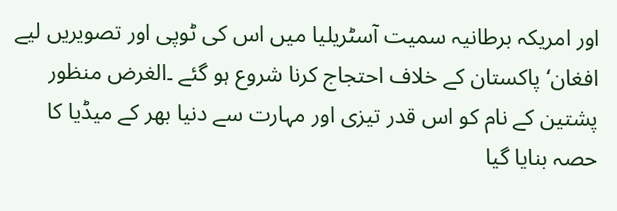اور امریکہ برطانیہ سمیت آسٹریلیا میں اس کی ٹوپی اور تصویریں لیے افغان‘ پاکستان کے خلاف احتجاج کرنا شروع ہو گئے ۔الغرض منظور پشتین کے نام کو اس قدر تیزی اور مہارت سے دنیا بھر کے میڈیا کا حصہ بنایا گیا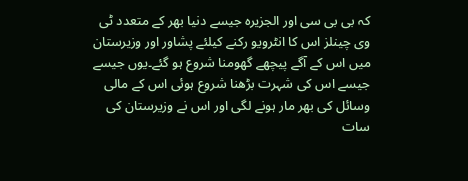کہ بی بی سی اور الجزیرہ جیسے دنیا بھر کے متعدد ٹی وی چینلز اس کا انٹرویو رکنے کیلئے پشاور اور وزیرستان میں اس کے آگے پیچھے گھومنا شروع ہو گئے۔یوں جیسے جیسے اس کی شہرت بڑھنا شروع ہوئی اس کے مالی وسائل کی بھر مار ہونے لگی اور اس نے وزیرستان کی سات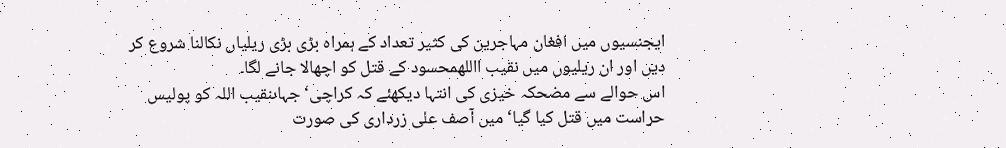ایجنسیوں میں افغان مہاجرین کی کثیر تعداد کے ہمراہ بڑی بڑی ریلیاں نکالنا شروع کر دیں اور ان ریلیوں میں نقیب االلهمحسود کے قتل کو اچھالا جانے لگا۔
اس حوالے سے مضحکہ خیزی کی انتہا دیکھئے کہ کراچی‘ جہاںنقیب اللہ کو پولیس حراست میں قتل کیا گیا‘ میں آصف علی زرداری کی صورت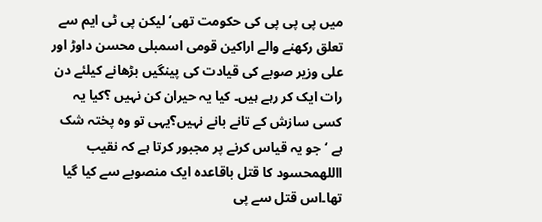میں پی پی پی کی حکومت تھی‘ لیکن پی ٹی ایم سے تعلق رکھنے والے اراکین قومی اسمبلی محسن داوڑ اور علی وزیر صوبے کی قیادت کی پینگیں بڑھانے کیلئے دن رات ایک کر رہے ہیں۔ کیا یہ حیران کن نہیں ؟کیا یہ کسی سازش کے تانے بانے نہیں؟یہی تو وہ پختہ شک ہے ‘جو یہ قیاس کرنے پر مجبور کرتا ہے کہ نقیب االلهمحسود کا قتل باقاعدہ ایک منصوبے سے کیا گیا تھا۔اس قتل سے پی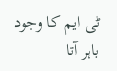ٹی ایم کا وجود باہر آتا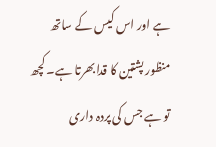ہے اور اس کیس کے ساتھ منظور پشتین کا قدابھرتا ہے۔ کچھ تو ہے جس کی پردہ داری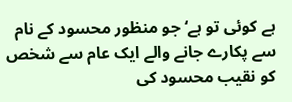ہے کوئی تو ہے‘ جو منظور محسود کے نام سے پکارے جانے والے ایک عام سے شخص کو نقیب محسود کی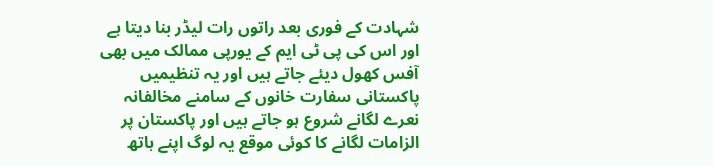شہادت کے فوری بعد راتوں رات لیڈر بنا دیتا ہے اور اس کی پی ٹی ایم کے یورپی ممالک میں بھی آفس کھول دیئے جاتے ہیں اور یہ تنظیمیں پاکستانی سفارت خانوں کے سامنے مخالفانہ نعرے لگانے شروع ہو جاتے ہیں اور پاکستان پر الزامات لگانے کا کوئی موقع یہ لوگ اپنے ہاتھ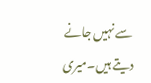سے نہیں جانے دیتے ہیں۔میری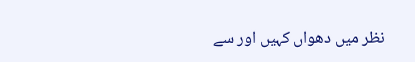نظر میں دھواں کہیں اور سے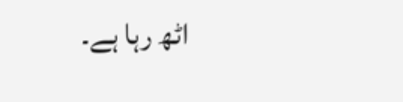اٹھ رہا ہے۔